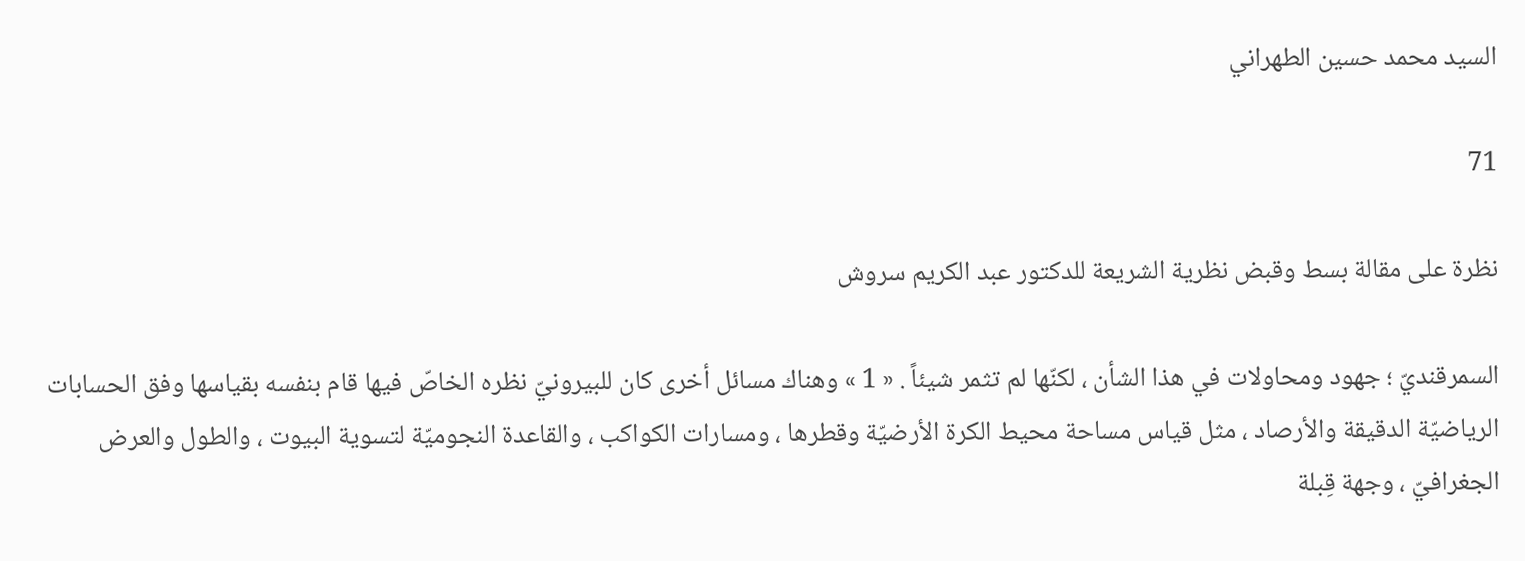السيد محمد حسين الطهراني

71

نظرة على مقالة بسط وقبض نظرية الشريعة للدكتور عبد الكريم سروش

السمرقنديّ ؛ جهود ومحاولات في هذا الشأن ، لكنّها لم تثمر شيئاً . « 1 » وهناك مسائل أخرى كان للبيرونيّ نظره الخاصّ فيها قام بنفسه بقياسها وفق الحسابات الرياضيّة الدقيقة والأرصاد ، مثل قياس مساحة محيط الكرة الأرضيّة وقطرها ، ومسارات الكواكب ، والقاعدة النجوميّة لتسوية البيوت ، والطول والعرض الجغرافيّ ، وجهة قِبلة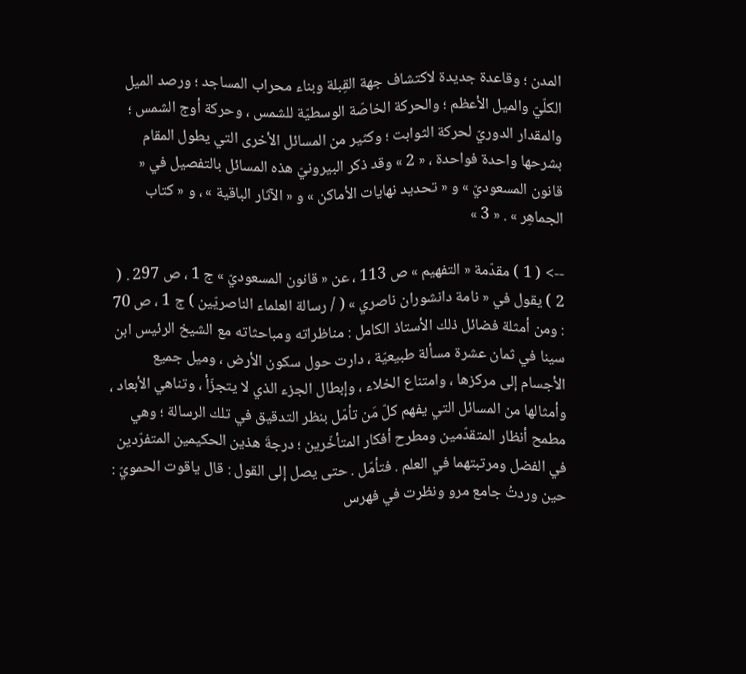المدن ؛ وقاعدة جديدة لاكتشاف جهة القِبلة وبناء محراب المساجد ؛ ورصد الميل الكلّيّ والميل الأعظم ؛ والحركة الخاصّة الوسطيّة للشمس ، وحركة أوج الشمس ؛ والمقدار الدوريّ لحركة الثوابت ؛ وكثير من المسائل الأخرى التي يطول المقام بشرحها واحدة فواحدة ، « 2 » وقد ذكر البيرونيّ هذه المسائل بالتفصيل في « قانون المسعوديّ » و « تحديد نهايات الأماكن » و « الآثار الباقية » ، و « كتاب الجماهِر » . « 3 »

--> ( 1 ) مقدّمة « التفهيم » ص 113 ، عن « قانون المسعوديّ » ج 1 ، ص 297 . ( 2 ) يقول في « نامة دانشوران ناصري » ( / رسالة العلماء الناصريّين ) ج 1 ، ص 70 : ومن أمثلة فضائل ذلك الأستاذ الكامل : مناظراته ومباحثاته مع الشيخ الرئيس ابن سينا في ثمان عشرة مسألة طبيعيّة ، دارت حول سكون الأرض ، وميل جميع الأجسام إلى مركزها ، وامتناع الخلاء ، وإبطال الجزء الذي لا يتجزّأ ، وتناهي الأبعاد ، وأمثالها من المسائل التي يفهم كلّ مَن تأمّل بنظر التدقيق في تلك الرسالة ؛ وهي مطمح أنظار المتقدّمين ومطرح أفكار المتأخّرين ؛ درجةَ هذين الحكيمين المتفرّدين في الفضل ومرتبتهما في العلم . فتأمّل . حتى يصل إلى القول : قال ياقوت الحمويّ : حين وردتُ جامع مرو ونظرت في فهرس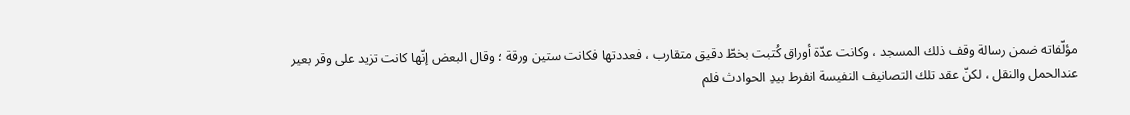مؤلّفاته ضمن رسالة وقف ذلك المسجد ، وكانت عدّة أوراق كُتبت بخطّ دقيق متقارب ، فعددتها فكانت ستين ورقة ؛ وقال البعض إنّها كانت تزيد على وقر بعير عندالحمل والنقل ، لكنّ عقد تلك التصانيف النفيسة انفرط بيدِ الحوادث فلم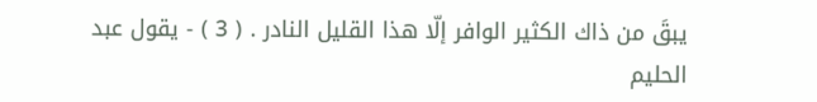يبقَ من ذاك الكثير الوافر إلّا هذا القليل النادر . ( 3 ) - يقول عبد الحليم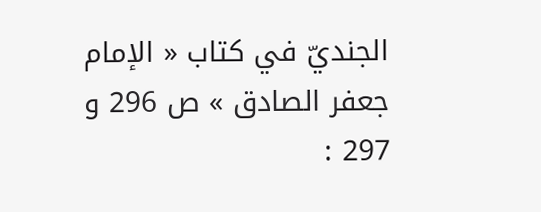الجنديّ في كتاب « الإمام جعفر الصادق » ص 296 و 297 :